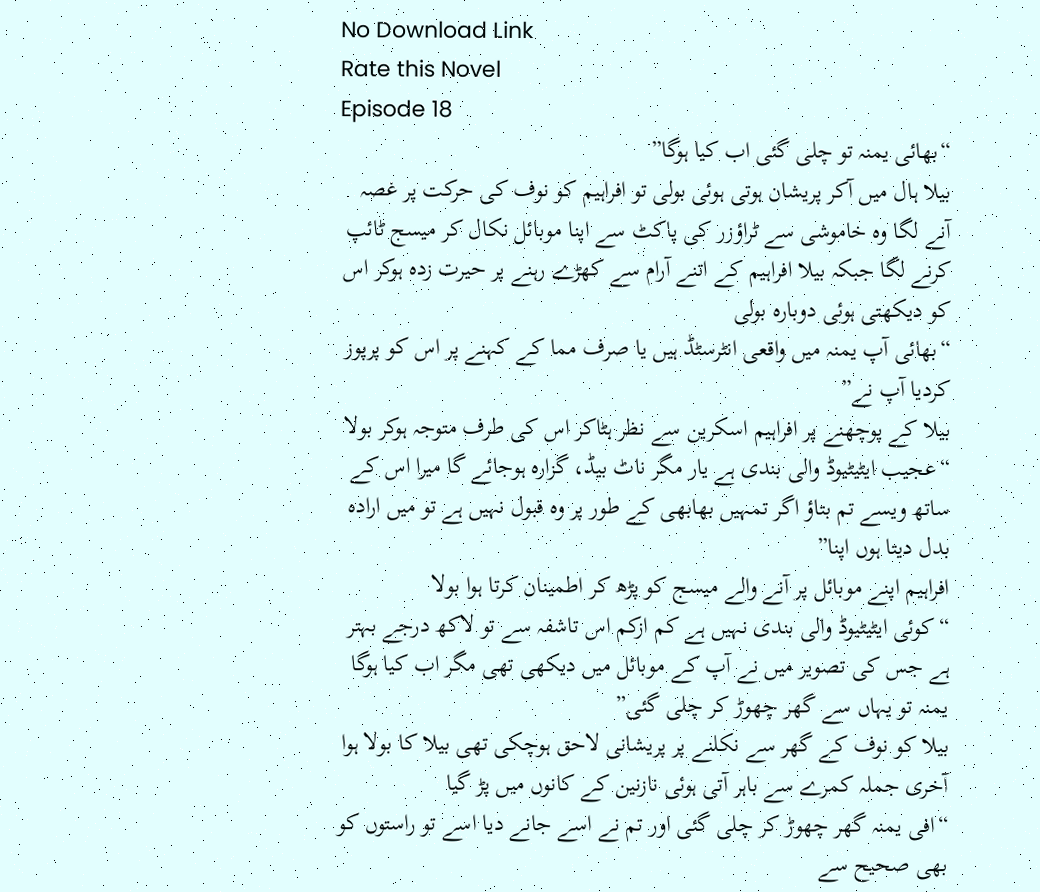No Download Link
Rate this Novel
Episode 18
“بھائی یمنہ تو چلی گئی اب کیا ہوگا”
بیلا ہال میں آکر پریشان ہوتی ہوئی بولی تو افراہیم کو نوف کی حرکت پر غصہ آنے لگا وہ خاموشی سے ٹراؤزر کی پاکٹ سے اپنا موبائل نکال کر میسج ٹائپ کرنے لگا جبکہ بیلا افراہیم کے اتنے آرام سے کھڑے رہنے پر حیرت زدہ ہوکر اس کو دیکھتی ہوئی دوبارہ بولی
“بھائی آپ یمنہ میں واقعی انٹرسٹڈ ہیں یا صرف مما کے کہنے پر اس کو پرپوز کردیا آپ نے”
بیلا کے پوچھنے پر افراہیم اسکرین سے نظر ہٹاکر اس کی طرف متوجہ ہوکر بولا
“عجیب ایٹیٹیوڈ والی بندی ہے یار مگر ناٹ بیڈ، گزارہ ہوجائے گا میرا اس کے ساتھ ویسے تم بتاؤ اگر تمہیں بھابھی کے طور پر وہ قبول نہیں ہے تو میں ارادہ بدل دیتا ہوں اپنا”
افراہیم اپنے موبائل پر آنے والے میسج کو پڑھ کر اطمینان کرتا ہوا بولا
“کوئی ایٹیٹیوڈ والی بندی نہیں ہے کم ازکم اس تاشفہ سے تو لاکھ درجے بہتر ہے جس کی تصویر میں نے آپ کے موبائل میں دیکھی تھی مگر اب کیا ہوگا یمنہ تو یہاں سے گھر چھوڑ کر چلی گئی”
بیلا کو نوف کے گھر سے نکلنے پر پریشانی لاحق ہوچکی تھی بیلا کا بولا ہوا آخری جملہ کمرے سے باہر آتی ہوئی نازنین کے کانوں میں پڑ گیا
“افی یمنہ گھر چھوڑ کر چلی گئی اور تم نے اسے جانے دیا اسے تو راستوں کو بھی صحیح سے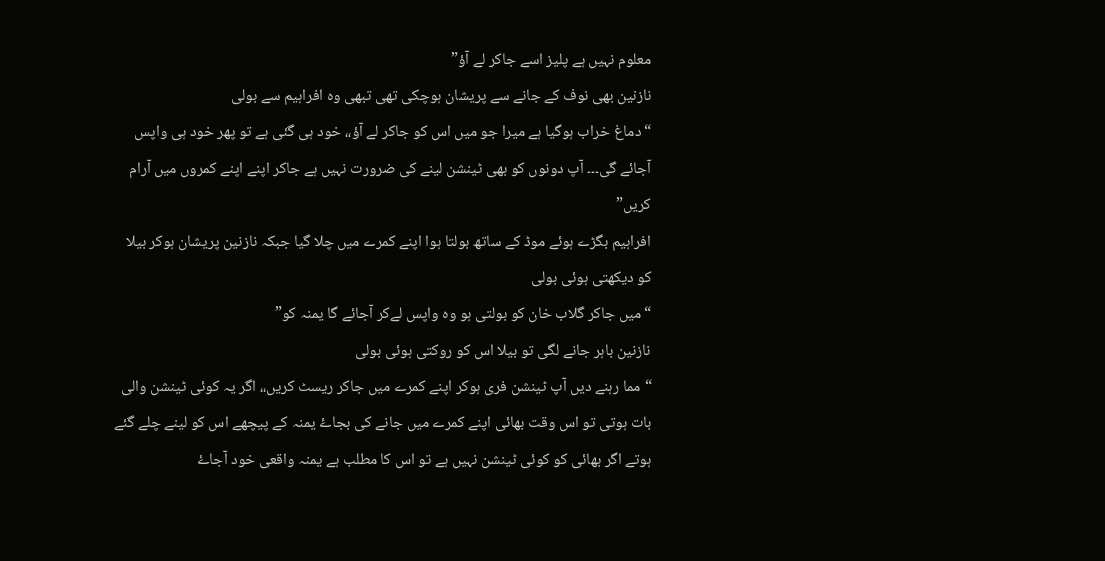معلوم نہیں ہے پلیز اسے جاکر لے آؤ”
نازنین بھی نوف کے جانے سے پریشان ہوچکی تھی تبھی وہ افراہیم سے بولی
“دماغ خراب ہوگیا ہے میرا جو میں اس کو جاکر لے آؤ،، خود ہی گئی ہے تو پھر خود ہی واپس آجائے گی۔۔۔ آپ دونوں کو بھی ٹینشن لینے کی ضرورت نہیں ہے جاکر اپنے اپنے کمروں میں آرام کریں”
افراہیم بگڑے ہوئے موڈ کے ساتھ بولتا ہوا اپنے کمرے میں چلا گیا جبکہ نازنین پریشان ہوکر بیلا کو دیکھتی ہوئی بولی
“میں جاکر گلاب خان کو بولتی ہو وہ واپس لےکر آجائے گا یمنہ کو”
نازنین باہر جانے لگی تو بیلا اس کو روکتی ہوئی بولی
“مما رہنے دیں آپ ٹینشن فری ہوکر اپنے کمرے میں جاکر ریسٹ کریں،، اگر یہ کوئی ٹینشن والی بات ہوتی تو اس وقت بھائی اپنے کمرے میں جانے کی بجاۓ یمنہ کے پیچھے اس کو لینے چلے گئے ہوتے اگر بھائی کو کوئی ٹینشن نہیں ہے تو اس کا مطلب ہے یمنہ واقعی خود آجاۓ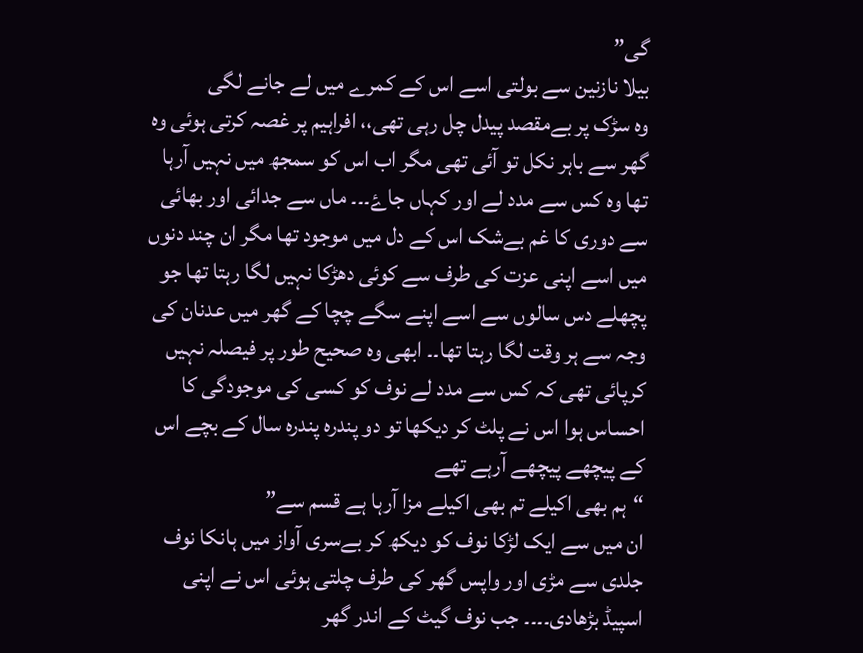گی”
بیلا نازنین سے بولتی اسے اس کے کمرے میں لے جانے لگی
وہ سڑک پر بےمقصد پیدل چل رہی تھی،، افراہیم پر غصہ کرتی ہوئی وہ گھر سے باہر نکل تو آئی تھی مگر اب اس کو سمجھ میں نہیں آرہا تھا وہ کس سے مدد لے اور کہاں جاۓ۔۔۔ ماں سے جدائی اور بھائی سے دوری کا غم بےشک اس کے دل میں موجود تھا مگر ان چند دنوں میں اسے اپنی عزت کی طرف سے کوئی دھڑکا نہیں لگا رہتا تھا جو پچھلے دس سالوں سے اسے اپنے سگے چچا کے گھر میں عدنان کی وجہ سے ہر وقت لگا رہتا تھا۔۔ ابھی وہ صحیح طور پر فیصلہ نہیں کرپائی تھی کہ کس سے مدد لے نوف کو کسی کی موجودگی کا احساس ہوا اس نے پلٹ کر دیکھا تو دو پندرہ پندرہ سال کے بچے اس کے پیچھے پیچھے آرہے تھے
“ہم بھی اکیلے تم بھی اکیلے مزا آرہا ہے قسم سے”
ان میں سے ایک لڑکا نوف کو دیکھ کر بےسری آواز میں ہانکا نوف جلدی سے مڑی اور واپس گھر کی طرف چلتی ہوئی اس نے اپنی اسپیڈ بڑھادی۔۔۔۔ جب نوف گیٹ کے اندر گھر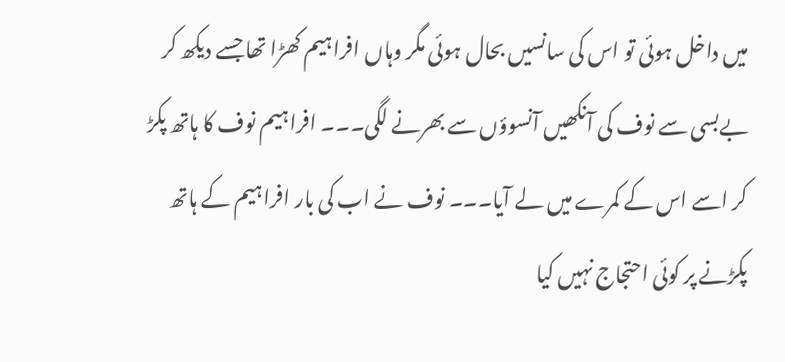میں داخل ہوئی تو اس کی سانسیں بحال ہوئی مگر وہاں افراہیم کھڑا تھا جسے دیکھ کر بےبسی سے نوف کی آنکھیں آنسوؤں سے بھرنے لگی۔۔۔ افراہیم نوف کا ہاتھ پکڑ کر اسے اس کے کمرے میں لے آیا۔۔۔ نوف نے اب کی بار افراہیم کے ہاتھ پکڑنے پر کوئی احتجاج نہیں کیا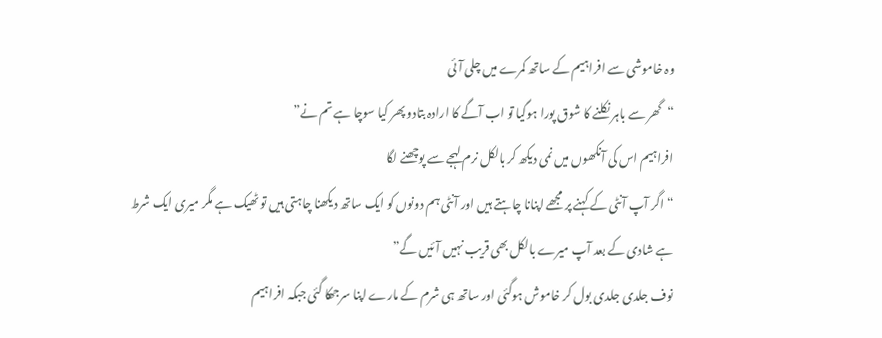وہ خاموشی سے افراہیم کے ساتھ کمرے میں چلی آئی
“گھر سے باہر نکلنے کا شوق پورا ہوگیا تو اب آگے کا ارادہ بتادو پھر کیا سوچا ہے تم نے”
افراہیم اس کی آنکھوں میں نمی دیکھ کر بالکل نرم لہجے سے پوچھنے لگا
“اگر آپ آنٹی کے کہنے پر مجھے اپنانا چاہتے ہیں اور آنٹی ہم دونوں کو ایک ساتھ دیکھنا چاہتی ہیں تو ٹھیک ہے مگر میری ایک شرط ہے شادی کے بعد آپ میرے بالکل بھی قریب نہیں آئیں گے”
نوف جلدی جلدی بول کر خاموش ہوگئی اور ساتھ ہی شرم کے مارے اپنا سرجھکا گئی جبکہ افراہیم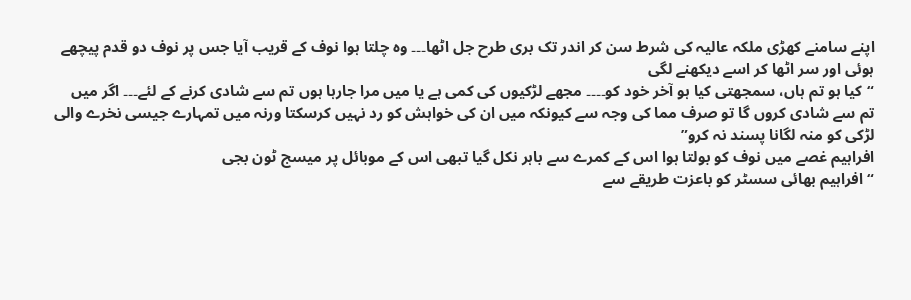اپنے سامنے کھڑی ملکہ عالیہ کی شرط سن کر اندر تک بری طرح جل اٹھا۔۔۔ وہ چلتا ہوا نوف کے قریب آیا جس پر نوف دو قدم پیچھے ہوئی اور سر اٹھا کر اسے دیکھنے لگی
“کیا ہو تم ہاں، سمجھتی کیا ہو آخر خود کو۔۔۔۔ مجھے لڑکیوں کی کمی ہے یا میں مرا جارہا ہوں تم سے شادی کرنے کے لئے۔۔۔ اگر میں تم سے شادی کروں گا تو صرف مما کی وجہ سے کیونکہ میں ان کی خواہش کو رد نہیں کرسکتا ورنہ میں تمہارے جیسی نخرے والی لڑکی کو منہ لگانا پسند نہ کرو”
افراہیم غصے میں نوف کو بولتا ہوا اس کے کمرے سے باہر نکل گیا تبھی اس کے موبائل پر میسج ٹون بجی
“افراہیم بھائی سسٹر کو باعزت طریقے سے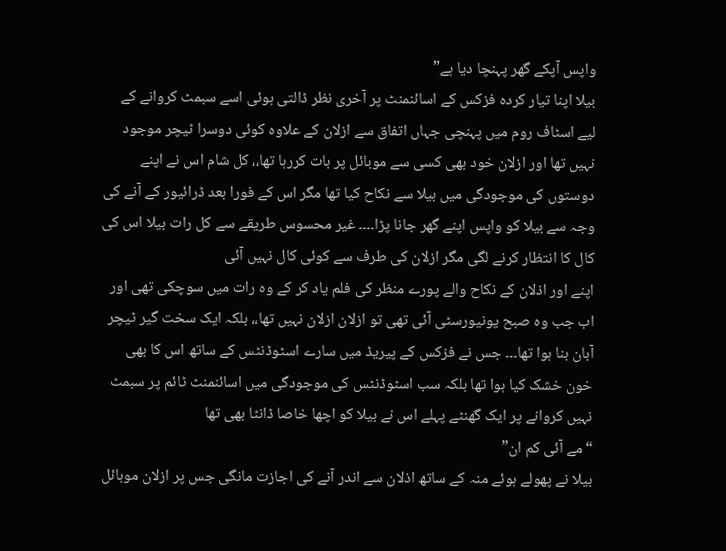واپس آپکے گھر پہنچا دیا ہے”
بیلا اپنا تیار کردہ فزکس کے اسائنمنٹ پر آخری نظر ڈالتی ہوئی اسے سبمٹ کروانے کے لیے اسٹاف روم میں پہنچی جہاں اتفاق سے ازلان کے علاوہ کوئی دوسرا ٹیچر موجود نہیں تھا اور ازلان خود بھی کسی سے موبائل پر بات کررہا تھا،، کل شام اس نے اپنے دوستوں کی موجودگی میں بیلا سے نکاح کیا تھا مگر اس کے فورا بعد ڈرائیور کے آنے کی وجہ سے بیلا کو واپس اپنے گھر جانا پڑا۔۔۔۔ غیر محسوس طریقے سے کل رات بیلا اس کی کال کا انتظار کرنے لگی مگر ازلان کی طرف سے کوئی کال نہیں آئی
اپنے اور اذلان کے نکاح والے پورے منظر کی فلم یاد کر کے وہ رات میں سوچکی تھی اور اب جب وہ صبح یونیورسٹی آئی تھی تو ازلان ازلان نہیں تھا،، بلکہ ایک سخت گیر ٹیچر آبان بنا ہوا تھا۔۔۔ جس نے فزکس کے پیریڈ میں سارے اسٹوڈنٹس کے ساتھ اس کا بھی خون خشک کیا ہوا تھا بلکہ سب اسٹوڈنٹس کی موجودگی میں اسائنمنٹ ٹائم پر سبمٹ نہیں کروانے پر ایک گھنٹے پہلے اس نے بیلا کو اچھا خاصا ڈانٹا بھی تھا
“مے آئی کم ان”
بیلا نے پھولے ہوئے منہ کے ساتھ اذلان سے اندر آنے کی اجازت مانگی جس پر ازلان موبائل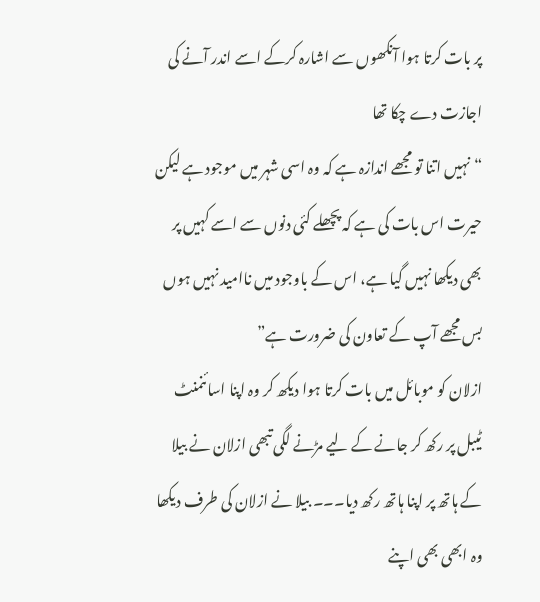پر بات کرتا ہوا آنکھوں سے اشارہ کرکے اسے اندر آنے کی اجازت دے چکا تھا
“نہیں اتنا تو مجھے اندازہ ہے کہ وہ اسی شہر میں موجود ہے لیکن حیرت اس بات کی ہے کہ پچھلے کئی دنوں سے اسے کہیں پر بھی دیکھا نہیں گیا ہے، اس کے باوجود میں ناامید نہیں ہوں بس مجھے آپ کے تعاون کی ضرورت ہے”
ازلان کو موبائل میں بات کرتا ہوا دیکھ کر وہ اپنا اسائنمنٹ ٹیبل پر رکھ کر جانے کے لیے مڑنے لگی تبھی ازلان نے بیلا کے ہاتھ پر اپنا ہاتھ رکھ دیا۔۔۔ بیلا نے ازلان کی طرف دیکھا وہ ابھی بھی اپنے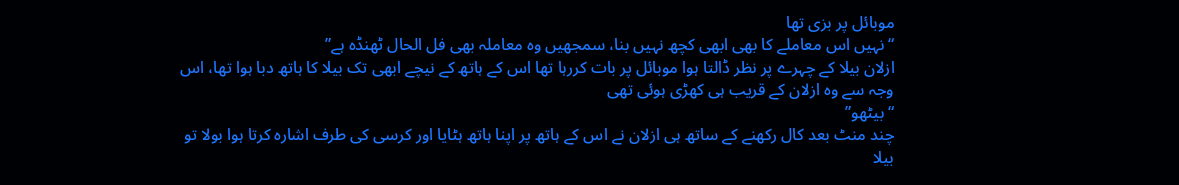موبائل پر بزی تھا
“نہیں اس معاملے کا بھی ابھی کچھ نہیں بنا، سمجھیں وہ معاملہ بھی فل الحال ٹھنڈہ ہے”
ازلان بیلا کے چہرے پر نظر ڈالتا ہوا موبائل پر بات کررہا تھا اس کے ہاتھ کے نیچے ابھی تک بیلا کا ہاتھ دبا ہوا تھا، اس وجہ سے وہ ازلان کے قریب ہی کھڑی ہوئی تھی
“بیٹھو”
چند منٹ بعد کال رکھنے کے ساتھ ہی ازلان نے اس کے ہاتھ پر اپنا ہاتھ ہٹایا اور کرسی کی طرف اشارہ کرتا ہوا بولا تو بیلا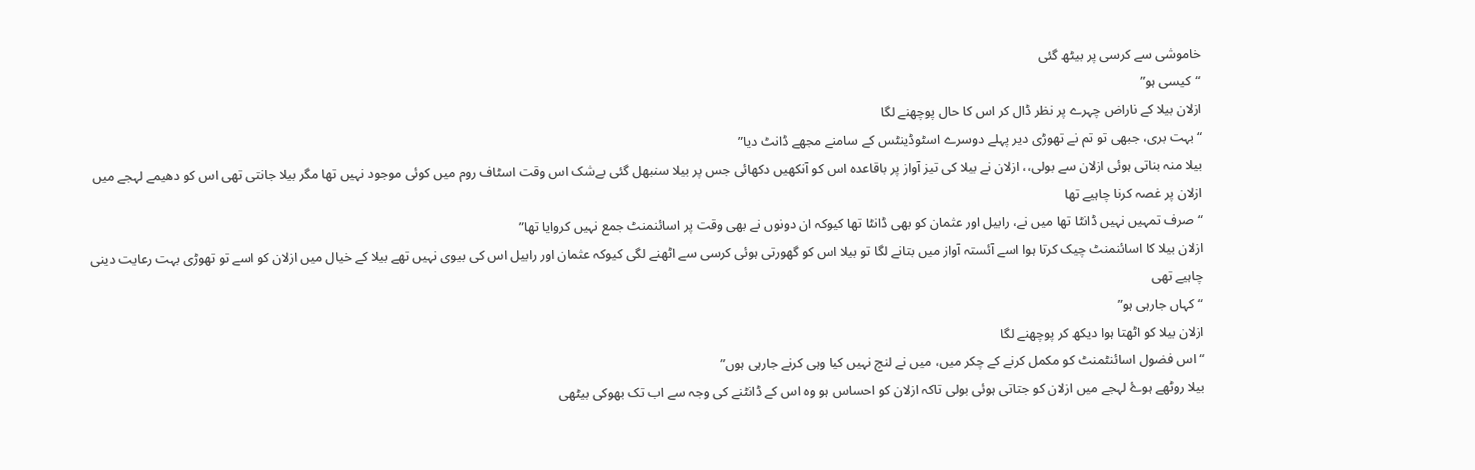خاموشی سے کرسی پر بیٹھ گئی
“کیسی ہو”
ازلان بیلا کے ناراض چہرے پر نظر ڈال کر اس کا حال پوچھنے لگا
“بہت بری، جبھی تو تم نے تھوڑی دیر پہلے دوسرے اسٹوڈینٹس کے سامنے مجھے ڈانٹ دیا”
بیلا منہ بناتی ہوئی ازلان سے بولی،، ازلان نے بیلا کی تیز آواز پر باقاعدہ اس کو آنکھیں دکھائی جس پر بیلا سنبھل گئی بےشک اس وقت اسٹاف روم میں کوئی موجود نہیں تھا مگر بیلا جانتی تھی اس کو دھیمے لہجے میں ازلان پر غصہ کرنا چاہیے تھا
“صرف تمہیں نہیں ڈانٹا تھا میں نے، رابیل اور عثمان کو بھی ڈانٹا تھا کیوکہ ان دونوں نے بھی وقت پر اسائنمنٹ جمع نہیں کروایا تھا”
ازلان بیلا کا اسائنمنٹ چیک کرتا ہوا اسے آئستہ آواز میں بتانے لگا تو بیلا اس کو گھورتی ہوئی کرسی سے اٹھنے لگی کیوکہ عثمان اور رابیل اس کی بیوی نہیں تھے بیلا کے خیال میں ازلان کو اسے تو تھوڑی بہت رعایت دینی چاہیے تھی
“کہاں جارہی ہو”
ازلان بیلا کو اٹھتا ہوا دیکھ کر پوچھنے لگا
“اس فضول اسائنٹمنٹ کو مکمل کرنے کے چکر میں، میں نے لنچ نہیں کیا وہی کرنے جارہی ہوں”
بیلا روٹھے ہوۓ لہجے میں ازلان کو جتاتی ہوئی بولی تاکہ ازلان کو احساس ہو وہ اس کے ڈانٹنے کی وجہ سے اب تک بھوکی بیٹھی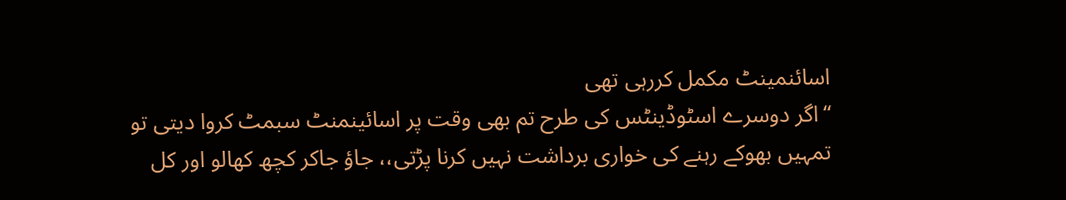اسائنمینٹ مکمل کررہی تھی
“اگر دوسرے اسٹوڈینٹس کی طرح تم بھی وقت پر اسائینمنٹ سبمٹ کروا دیتی تو تمہیں بھوکے رہنے کی خواری برداشت نہیں کرنا پڑتی،، جاؤ جاکر کچھ کھالو اور کل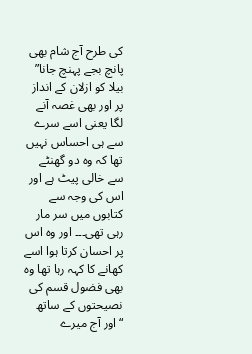کی طرح آج شام بھی پانچ بجے پہنچ جانا”
بیلا کو ازلان کے انداز پر اور بھی غصہ آنے لگا یعنی اسے سرے سے ہی احساس نہیں تھا کہ وہ دو گھنٹے سے خالی پیٹ ہے اور اس کی وجہ سے کتابوں میں سر مار رہی تھی۔۔۔ اور وہ اس پر احسان کرتا ہوا اسے کھانے کا کہہ رہا تھا وہ بھی فضول قسم کی نصیحتوں کے ساتھ
“اور آج میرے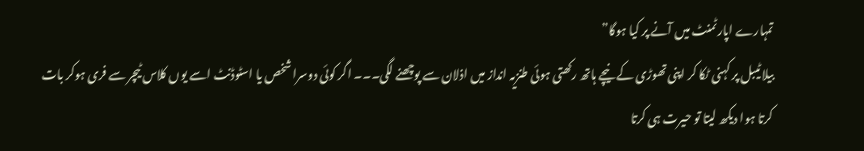تمہارے اپارٹمنٹ میں آنے پر کیا ہوگا”
بیلا ٹیبل پر کہنی ٹکا کر اپنی تھوڑی کے نیچے ہاتھ رکھتی ہوئی طنزیہ انداز میں اذلان سے پوچھنے لگی۔۔۔ اگر کوئی دوسرا شخص یا اسٹوڈنٹ اسے یوں کلاس ٹیچر سے فری ہوکر بات کرتا ہوا دیکھ لیتا تو حیرت ہی کرتا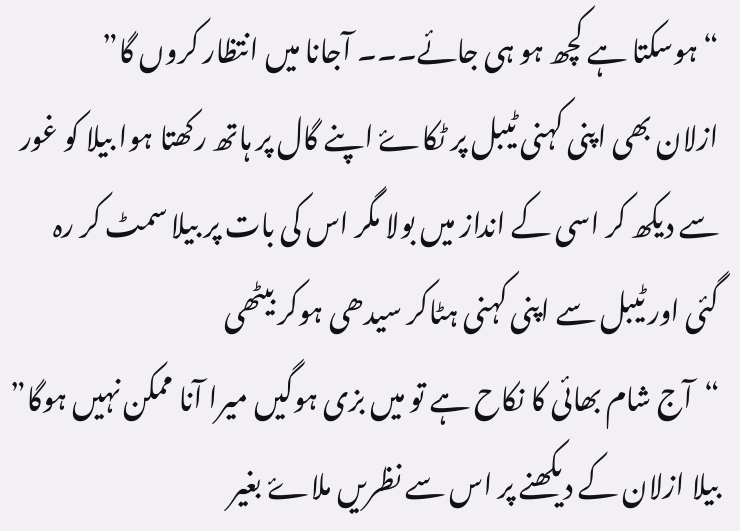“ہوسکتا ہے کچھ ہو ہی جائے۔۔۔ آجانا میں انتظار کروں گا”
ازلان بھی اپنی کہنی ٹیبل پر ٹکاۓ اپنے گال پر ہاتھ رکھتا ہوا بیلا کو غور سے دیکھ کر اسی کے انداز میں بولا مگر اس کی بات پر بیلا سمٹ کر رہ گئی اور ٹیبل سے اپنی کہنی ہٹاکر سیدھی ہوکر بیٹھی
“آج شام بھائی کا نکاح ہے تو میں بزی ہوگیں میرا آنا ممکن نہیں ہوگا”
بیلا ازلان کے دیکھنے پر اس سے نظریں ملاۓ بغیر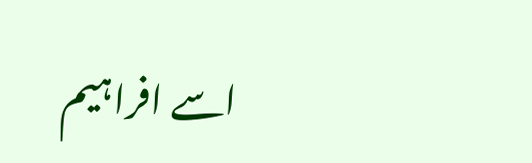اسے افراہیم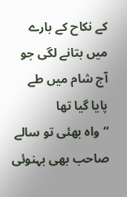کے نکاح کے بارے میں بتانے لگی جو آج شام میں طے پایا گیا تھا
“واہ بھئی تو سالے صاحب بھی بہنوئی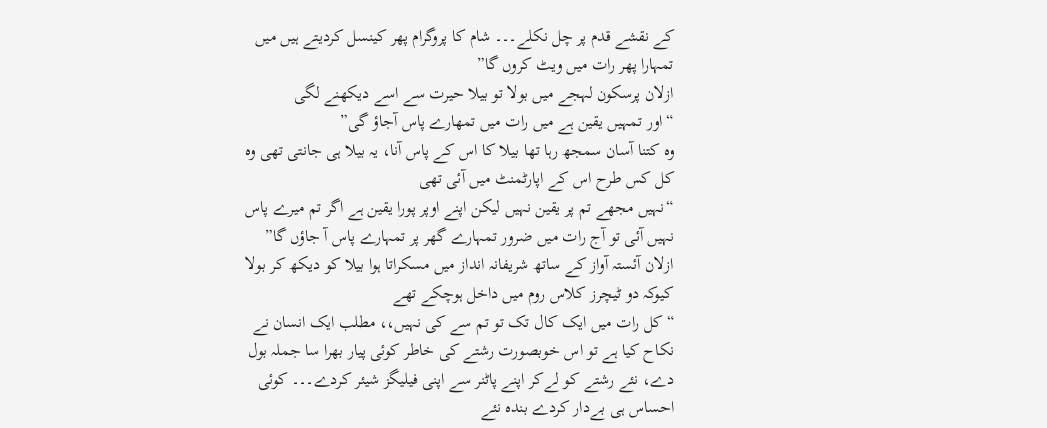کے نقشے قدم پر چل نکلے۔۔۔ شام کا پروگرام پھر کینسل کردیتے ہیں میں تمہارا پھر رات میں ویٹ کروں گا”
ازلان پرسکون لہجے میں بولا تو بیلا حیرت سے اسے دیکھنے لگی
“اور تمہیں یقین ہے میں رات میں تمھارے پاس آجاؤ گی”
وہ کتنا آسان سمجھ رہا تھا بیلا کا اس کے پاس آنا، یہ بیلا ہی جانتی تھی وہ کل کس طرح اس کے اپارٹمنٹ میں آئی تھی
“نہیں مجھے تم پر یقین نہیں لیکن اپنے اوپر پورا یقین ہے اگر تم میرے پاس نہیں آئی تو آج رات میں ضرور تمہارے گھر پر تمہارے پاس آ جاؤں گا”
ازلان آئستہ آواز کے ساتھ شریفانہ انداز میں مسکراتا ہوا بیلا کو دیکھ کر بولا کیوکہ دو ٹیچرز کلاس روم میں داخل ہوچکے تھے
“کل رات میں ایک کال تک تو تم سے کی نہیں،، مطلب ایک انسان نے نکاح کیا ہے تو اس خوبصورت رشتے کی خاطر کوئی پیار بھرا سا جملہ بول دے، نئے رشتے کو لےکر اپنے پاٹنر سے اپنی فیلیگز شیئر کردے۔۔۔ کوئی احساس ہی بےدار کردے بندہ نئے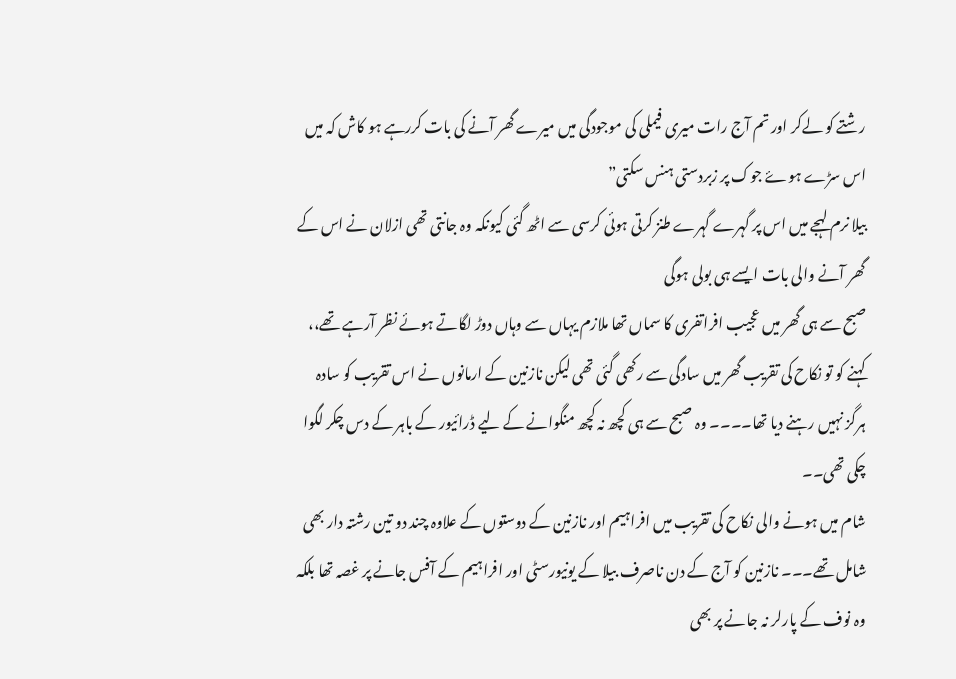رشتے کو لےکر اور تم آج رات میری فیملی کی موجودگی میں میرے گھر آنے کی بات کررہے ہو کاش کہ میں اس سڑے ہوۓ جوک پر زبردستی ہنس سکتی”
بیلا نرم لہجے میں اس پر گہرے گہرے طنز کرتی ہوئی کرسی سے اٹھ گئی کیونکہ وہ جانتی تھی ازلان نے اس کے گھر آنے والی بات ایسے ہی بولی ہوگی
صبح سے ہی گھر میں عجیب افراتفری کا سماں تھا ملازم یہاں سے وہاں دوڑ لگاتے ہوئے نظر آرہے تھے،، کہنے کو تو نکاح کی تقریب گھر میں سادگی سے رکھی گئی تھی لیکن نازنین کے ارمانوں نے اس تقریب کو سادہ ہرگز نہیں رہنے دیا تھا۔۔۔۔ وہ صبح سے ہی کچھ نہ کچھ منگوانے کے لیے ڈرائیور کے باہر کے دس چکر لگوا چکی تھی۔۔
شام میں ہونے والی نکاح کی تقریب میں افراہیم اور نازنین کے دوستوں کے علاوہ چند دو تین رشتہ دار بھی شامل تھے۔۔۔ نازنین کو آج کے دن ناصرف بیلا کے یونیورسٹی اور افراہیم کے آفس جانے پر غصہ تھا بلکہ وہ نوف کے پارلر نہ جانے پر بھی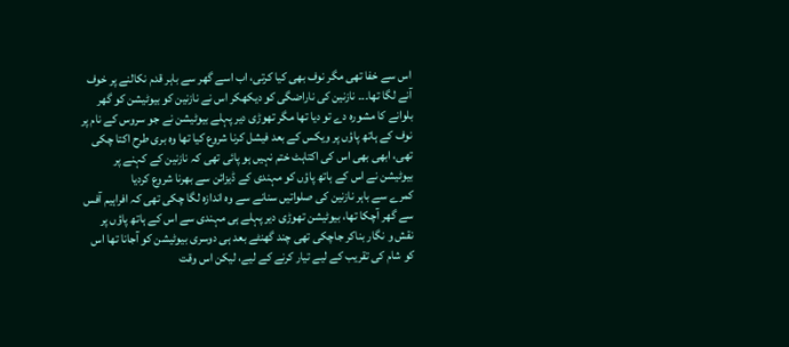اس سے خفا تھی مگر نوف بھی کیا کرتی، اب اسے گھر سے باہر قدم نکالنے پر خوف آنے لگا تھا۔۔۔ نازنین کی ناراضگی کو دیکھکر اس نے نازنین کو بیوٹیشن کو گھر بلوانے کا مشورہ دے تو دیا تھا مگر تھوڑی دیر پہلے بیوٹیشن نے جو سروس کے نام پر نوف کے ہاتھ پاؤں پر ویکس کے بعد فیشل کرنا شروع کیا تھا وہ بری طرح اکتا چکی تھی، ابھی بھی اس کی اکتاہٹ ختم نہیں ہو پائی تھی کہ نازنین کے کہنے پر بیوٹیشن نے اس کے ہاتھ پاؤں کو مہندی کے ڈیزائن سے بھرنا شروع کردیا
کمرے سے باہر نازنین کی صلواتیں سنانے سے وہ اندازہ لگا چکی تھی کہ افراہیم آفس سے گھر آچکا تھا، بیوٹیشن تھوڑی دیر پہلے ہی مہندی سے اس کے ہاتھ پاؤں پر نقش و نگار بناکر جاچکی تھی چند گھنٹے بعد ہی دوسری بیوٹیشن کو آجانا تھا اس کو شام کی تقریب کے لیے تیار کرنے کے لیے، لیکن اس وقت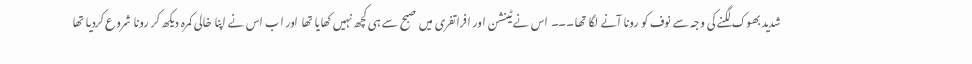شدید بھوک لگنے کی وجہ سے نوف کو رونا آنے لگا تھا۔۔۔ اس نے ٹینشن اور افراتفری میں صبح سے ہی کچھ نہیں کھایا تھا اور اب اس نے اپنا خالی کمرہ دیکھ کر رونا شروع کردیا تھا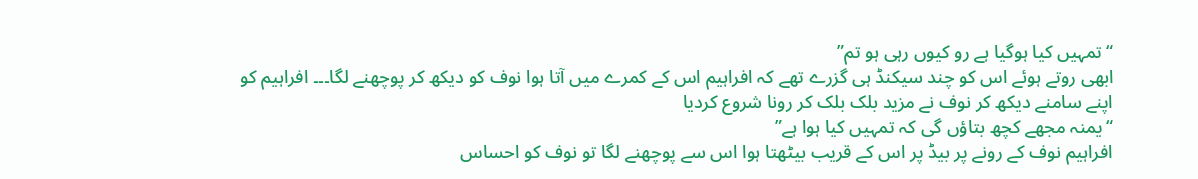“تمہیں کیا ہوگیا ہے رو کیوں رہی ہو تم”
ابھی روتے ہوئے اس کو چند سیکنڈ ہی گزرے تھے کہ افراہیم اس کے کمرے میں آتا ہوا نوف کو دیکھ کر پوچھنے لگا۔۔۔ افراہیم کو اپنے سامنے دیکھ کر نوف نے مزید بلک بلک کر رونا شروع کردیا
“یمنہ مجھے کچھ بتاؤں گی کہ تمہیں کیا ہوا ہے”
افراہیم نوف کے رونے پر بیڈ پر اس کے قریب بیٹھتا ہوا اس سے پوچھنے لگا تو نوف کو احساس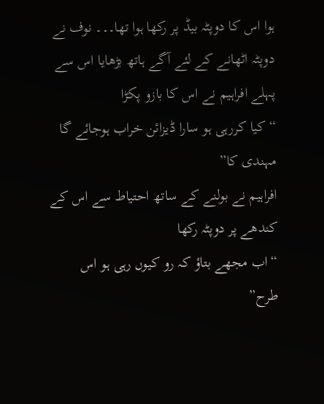ہوا اس کا دوپٹہ بیڈ پر رکھا ہوا تھا۔۔۔ نوف نے دوپٹہ اٹھانے کے لئے آگے ہاتھ بڑھایا اس سے پہلے افراہیم نے اس کا بازو پکڑا
“کیا کررہی ہو سارا ڈیزائن خراب ہوجائے گا مہندی کا”
افراہیم نے بولنے کے ساتھ احتیاط سے اس کے کندھے پر دوپٹہ رکھا
“اب مجھے بتاؤ کہ رو کیوں رہی ہو اس طرح”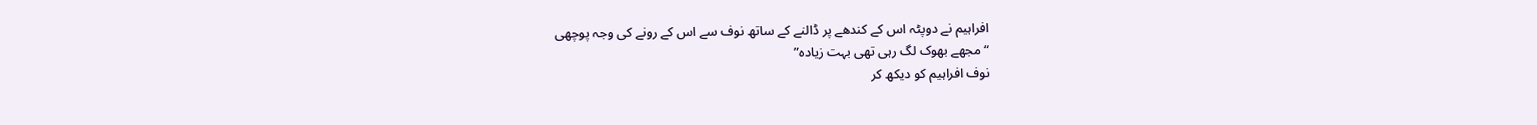افراہیم نے دوپٹہ اس کے کندھے پر ڈالنے کے ساتھ نوف سے اس کے رونے کی وجہ پوچھی
“مجھے بھوک لگ رہی تھی بہت زیادہ”
نوف افراہیم کو دیکھ کر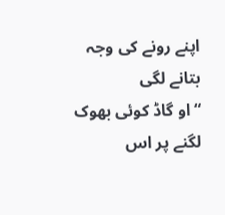اپنے رونے کی وجہ بتانے لگی
“او گاڈ کوئی بھوک لگنے پر اس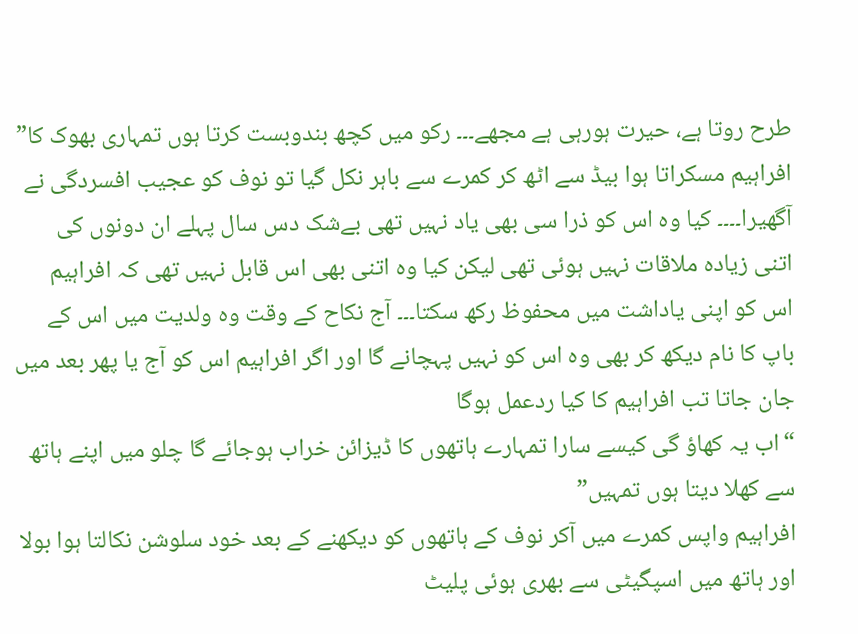طرح روتا ہے، حیرت ہورہی ہے مجھے۔۔۔ رکو میں کچھ بندوبست کرتا ہوں تمہاری بھوک کا”
افراہیم مسکراتا ہوا بیڈ سے اٹھ کر کمرے سے باہر نکل گیا تو نوف کو عجیب افسردگی نے آگھیرا۔۔۔۔ کیا وہ اس کو ذرا سی بھی یاد نہیں تھی بےشک دس سال پہلے ان دونوں کی اتنی زیادہ ملاقات نہیں ہوئی تھی لیکن کیا وہ اتنی بھی اس قابل نہیں تھی کہ افراہیم اس کو اپنی یاداشت میں محفوظ رکھ سکتا۔۔۔ آج نکاح کے وقت وہ ولدیت میں اس کے باپ کا نام دیکھ کر بھی وہ اس کو نہیں پہچانے گا اور اگر افراہیم اس کو آج یا پھر بعد میں جان جاتا تب افراہیم کا کیا ردعمل ہوگا
“اب یہ کھاؤ گی کیسے سارا تمہارے ہاتھوں کا ڈیزائن خراب ہوجائے گا چلو میں اپنے ہاتھ سے کھلا دیتا ہوں تمہیں”
افراہیم واپس کمرے میں آکر نوف کے ہاتھوں کو دیکھنے کے بعد خود سلوشن نکالتا ہوا بولا اور ہاتھ میں اسپگیٹی سے بھری ہوئی پلیٹ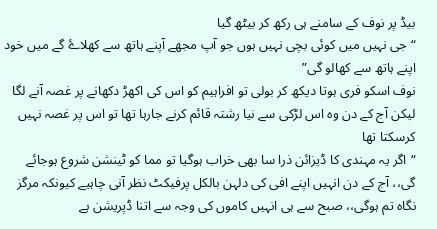بیڈ پر نوف کے سامنے ہی رکھ کر بیٹھ گیا
“جی نہیں میں کوئی بچی نہیں ہوں جو آپ مجھے آپنے ہاتھ سے کھلاۓ گے میں خود اپنے ہاتھ سے کھالو گی”
نوف اسکو فری ہوتا دیکھ کر بولی تو افراہیم کو اس کی اکھڑ دکھانے پر غصہ آنے لگا لیکن آج کے دن وہ اس لڑکی سے نیا رشتہ قائم کرنے جارہا تھا تو اس پر غصہ نہیں کرسکتا تھا
“اگر یہ مہندی کا ڈیزائن ذرا سا بھی خراب ہوگیا تو مما کو ٹینشن شروع ہوجائے گی،، آج کے دن انہیں اپنے افی کی دلہن بالکل پرفیکٹ نظر آنی چاہیے کیونکہ مرگز نگاہ تم ہوگی،، صبح سے ہی انہیں کاموں کی وجہ سے اتنا ڈپریشن ہے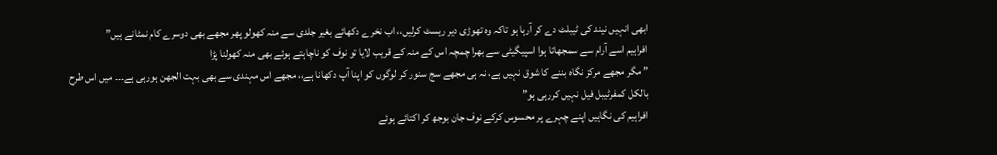ابھی انہیں نیند کی ٹیبلٹ دے کر آرہا ہو تاکہ وہ تھوڑی دیر ریسٹ کرلیں،، اب نخرے دکھائے بغیر جلدی سے منہ کھولو پھر مجھے بھی دوسرے کام نمٹانے ہیں”
افراہیم اسے آرام سے سمجھاتا ہوا اسپیگیٹی سے بھرا چمچہ اس کے منہ کے قریب لایا تو نوف کو ناچاہتے ہوئے بھی منہ کھولنا پڑا
” مگر مجھے مرکز نگاہ بننے کا شوق نہیں ہے، نہ ہی مجھے سج سنور کر لوگوں کو اپنا آپ دکھانا ہے،، مجھے اس مہندی سے بھی بہت الجھن ہورہی ہے۔۔۔ میں اس طرح بالکل کمفرٹیبل فیل نہیں کررہی ہو”
افراہیم کی نگاہیں اپنے چہرے پر محسوس کرکے نوف جان بوجھ کر اکتائے ہوئے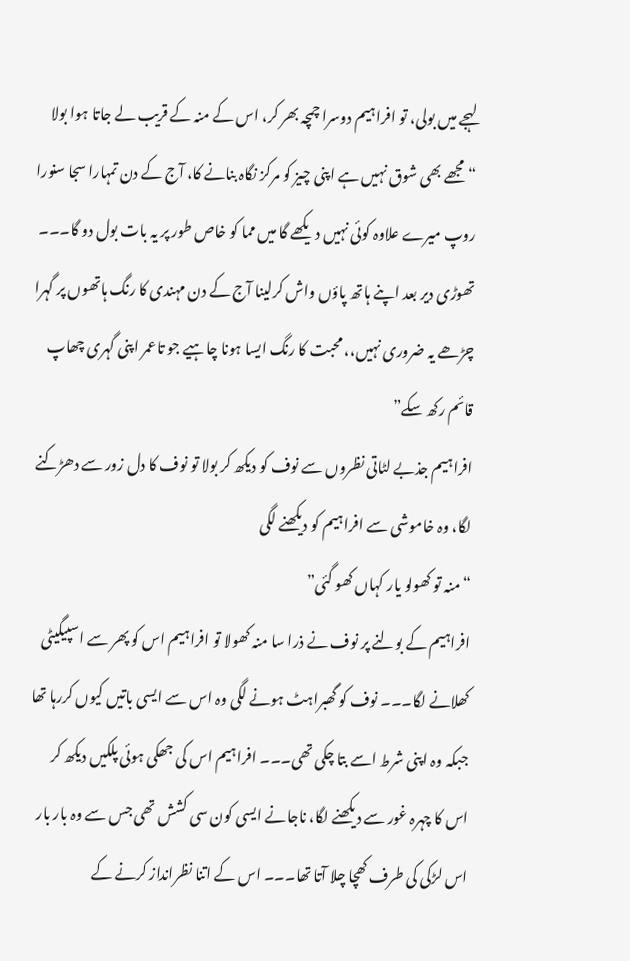لہجے میں بولی، تو افراہیم دوسرا چمچہ بھر کر، اس کے منہ کے قریب لے جاتا ہوا بولا
“مجھے بھی شوق نہیں ہے اپنی چیز کو مرکز نگاہ بنانے کا، آج کے دن تمہارا سجا سنورا روپ میرے علاوہ کوئی نہیں دیکھے گا میں مما کو خاص طور پر یہ بات بول دو گا۔۔۔ تھوڑی دیر بعد اپنے ہاتھ پاؤں واش کرلینا آج کے دن مہندی کا رنگ ہاتھوں پر گہرا چڑھے یہ ضروری نہیں،، محبت کا رنگ ایسا ہونا چاہیے جو تاعمر اپنی گہری چھاپ قائم رکھ سکے”
افراہیم جذبے لٹاتی نظروں سے نوف کو دیکھ کر بولا تو نوف کا دل زور سے دھڑکنے لگا، وہ خاموشی سے افراہیم کو دیکھنے لگی
“منہ تو کھولو یار کہاں کھو گئی”
افراہیم کے بولنے پر نوف نے ذرا سا منہ کھولا تو افراہیم اس کو پھر سے اسپیگیٹی کھلانے لگا۔۔۔ نوف کو گھبراہٹ ہونے لگی وہ اس سے ایسی باتیں کیوں کررہا تھا جبکہ وہ اپنی شرط اسے بتا چکی تھی۔۔۔ افراہیم اس کی جھکی ہوئی پلکیں دیکھ کر اس کا چہرہ غور سے دیکھنے لگا، ناجانے ایسی کون سی کشش تھی جس سے وہ بار بار اس لڑکی کی طرف کھچا چلا آتا تھا۔۔۔ اس کے اتنا نظرانداز کرنے کے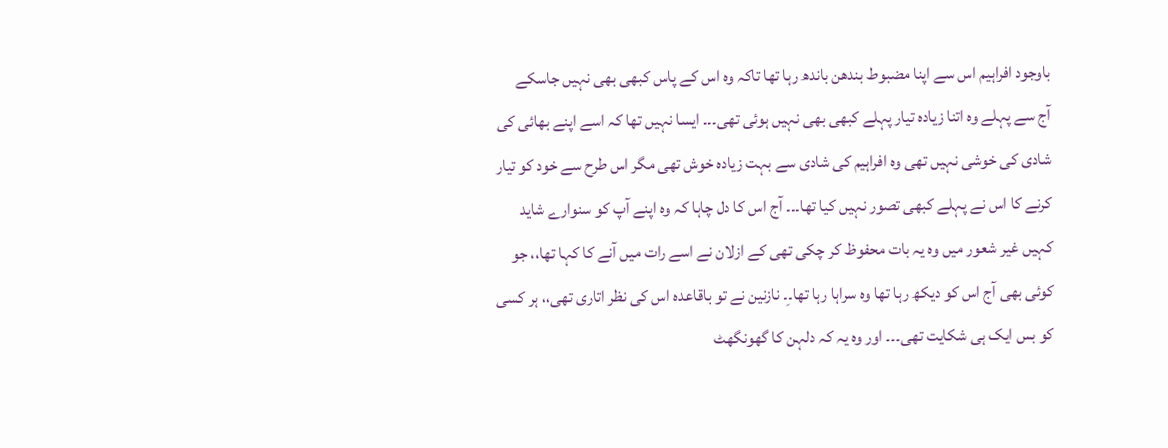باوجود افراہیم اس سے اپنا مضبوط بندھن باندھ رہا تھا تاکہ وہ اس کے پاس کبھی بھی نہیں جاسکے
آج سے پہلے وہ اتنا زیادہ تیار پہلے کبھی بھی نہیں ہوئی تھی۔۔۔ ایسا نہیں تھا کہ اسے اپنے بھائی کی شادی کی خوشی نہیں تھی وہ افراہیم کی شادی سے بہت زیادہ خوش تھی مگر اس طرح سے خود کو تیار کرنے کا اس نے پہلے کبھی تصور نہیں کیا تھا۔۔۔ آج اس کا دل چاہا کہ وہ اپنے آپ کو سنوارے شاید کہیں غیر شعور میں وہ یہ بات محفوظ کر چکی تھی کے ازلان نے اسے رات میں آنے کا کہا تھا،، جو کوئی بھی آج اس کو دیکھ رہا تھا وہ سراہا رہا تھا۔ِ۔ نازنین نے تو باقاعدہ اس کی نظر اتاری تھی،، ہر کسی کو بس ایک ہی شکایت تھی۔۔۔ اور وہ یہ کہ دلہن کا گھونگھٹ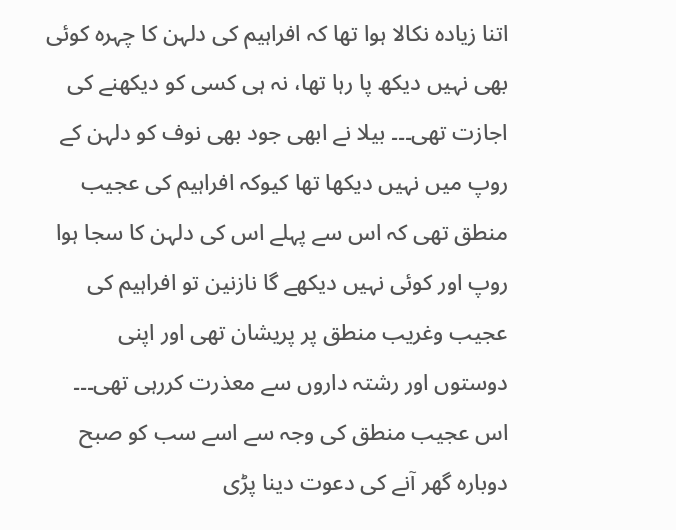اتنا زیادہ نکالا ہوا تھا کہ افراہیم کی دلہن کا چہرہ کوئی بھی نہیں دیکھ پا رہا تھا، نہ ہی کسی کو دیکھنے کی اجازت تھی۔۔۔ بیلا نے ابھی جود بھی نوف کو دلہن کے روپ میں نہیں دیکھا تھا کیوکہ افراہیم کی عجیب منطق تھی کہ اس سے پہلے اس کی دلہن کا سجا ہوا روپ اور کوئی نہیں دیکھے گا نازنین تو افراہیم کی عجیب وغریب منطق پر پریشان تھی اور اپنی دوستوں اور رشتہ داروں سے معذرت کررہی تھی۔۔۔ اس عجیب منطق کی وجہ سے اسے سب کو صبح دوبارہ گھر آنے کی دعوت دینا پڑی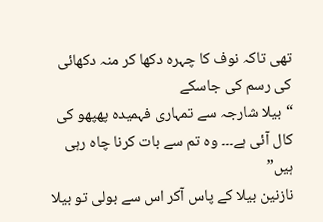تھی تاکہ نوف کا چہرہ دکھا کر منہ دکھائی کی رسم کی جاسکے
“بیلا شارجہ سے تمہاری فہمیدہ پھپھو کی کال آئی ہے۔۔۔ وہ تم سے بات کرنا چاہ رہی ہیں”
نازنین بیلا کے پاس آکر اس سے بولی تو بیلا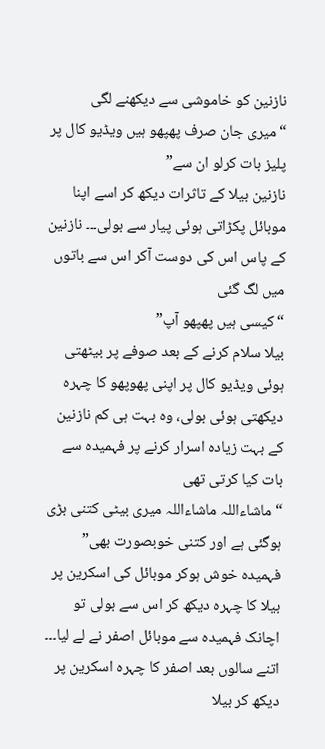نازنین کو خاموشی سے دیکھنے لگی
“میری جان صرف پھپھو ہیں ویڈیو کال پر پلیز بات کرلو ان سے”
نازنین بیلا کے تاثرات دیکھ کر اسے اپنا موبائل پکڑاتی ہوئی پیار سے بولی۔۔۔ نازنین کے پاس اس کی دوست آکر اس سے باتوں میں لگ گئی
“کیسی ہیں پھپھو آپ”
بیلا سلام کرنے کے بعد صوفے پر بیٹھتی ہوئی ویڈیو کال پر اپنی پھوپھو کا چہرہ دیکھتی ہوئی بولی، وہ بہت ہی کم نازنین کے بہت زیادہ اسرار کرنے پر فہمیدہ سے بات کیا کرتی تھی
“ماشاءاللہ ماشاءاللہ میری بیٹی کتنی بڑی ہوگئی ہے اور کتنی خوبصورت بھی”
فہمیدہ خوش ہوکر موبائل کی اسکرین پر بیلا کا چہرہ دیکھ کر اس سے بولی تو اچانک فہمیدہ سے موبائل اصفر نے لے لیا۔۔۔ اتنے سالوں بعد اصفر کا چہرہ اسکرین پر دیکھ کر بیلا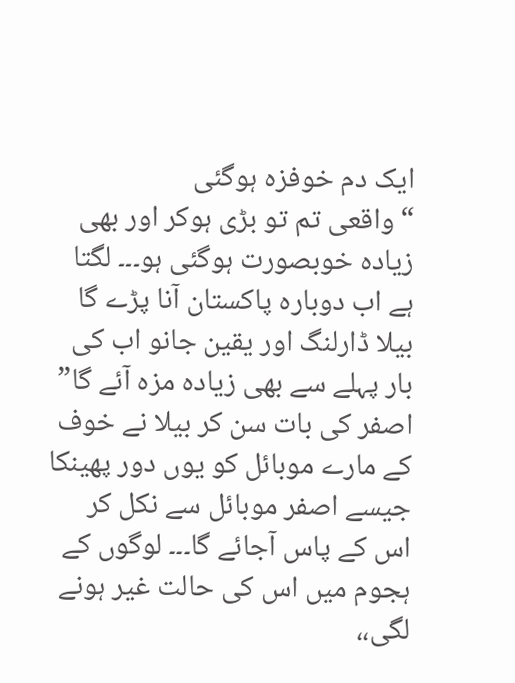ایک دم خوفزہ ہوگئی
“واقعی تم تو بڑی ہوکر اور بھی زیادہ خوبصورت ہوگئی ہو۔۔۔ لگتا ہے اب دوبارہ پاکستان آنا پڑے گا بیلا ڈارلنگ اور یقین جانو اب کی بار پہلے سے بھی زیادہ مزہ آئے گا”
اصفر کی بات سن کر بیلا نے خوف کے مارے موبائل کو یوں دور پھینکا جیسے اصفر موبائل سے نکل کر اس کے پاس آجائے گا۔۔۔ لوگوں کے ہجوم میں اس کی حالت غیر ہونے لگی،،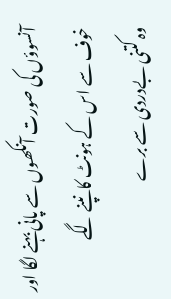آنسوؤں کی صورت آنکھوں سے پانی بہنے لگا اور خوف سے اس کے ہونٹ کانپنے لگے
وہ کتنی بےدردی سے برے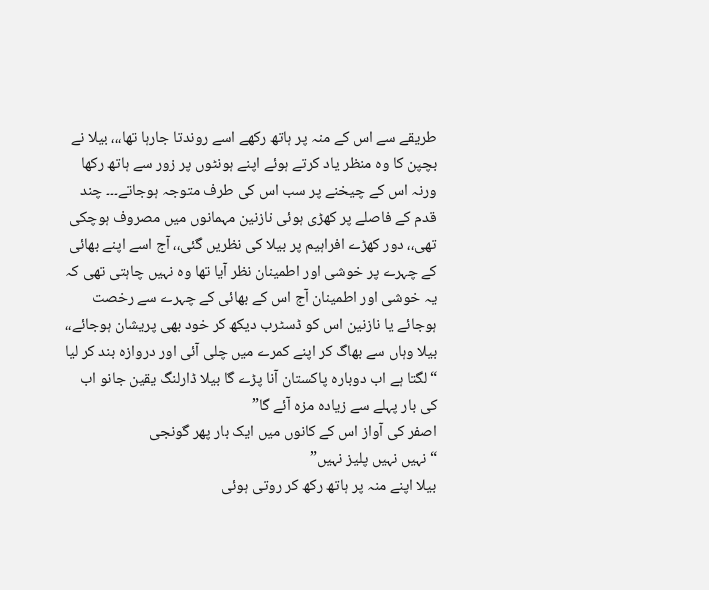طریقے سے اس کے منہ پر ہاتھ رکھے اسے روندتا جارہا تھا،،، بیلا نے بچپن کا وہ منظر یاد کرتے ہوئے اپنے ہونٹوں پر زور سے ہاتھ رکھا ورنہ اس کے چیخنے پر سب اس کی طرف متوجہ ہوجاتے۔۔۔ چند قدم کے فاصلے پر کھڑی ہوئی نازنین مہمانوں میں مصروف ہوچکی تھی،، دور کھڑے افراہیم پر بیلا کی نظریں گئی،، آج اسے اپنے بھائی کے چہرے پر خوشی اور اطمینان نظر آیا تھا وہ نہیں چاہتی تھی کہ یہ خوشی اور اطمینان آج اس کے بھائی کے چہرے سے رخصت ہوجائے یا نازنین اس کو ڈسٹرب دیکھ کر خود بھی پریشان ہوجائے،، بیلا وہاں سے بھاگ کر اپنے کمرے میں چلی آئی اور دروازہ بند کر لیا
“لگتا ہے اب دوبارہ پاکستان آنا پڑے گا بیلا ڈارلنگ یقین جانو اب کی بار پہلے سے زیادہ مزہ آئے گا”
اصفر کی آواز اس کے کانوں میں ایک بار پھر گونجی
“نہیں نہیں پلیز نہیں”
بیلا اپنے منہ پر ہاتھ رکھ کر روتی ہوئی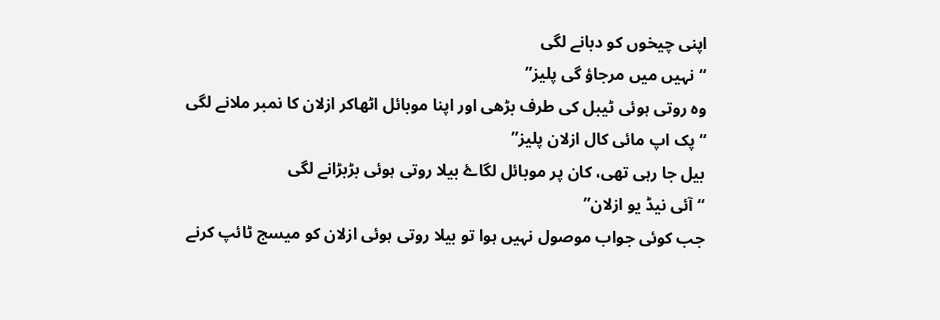اپنی چیخوں کو دبانے لگی
“نہیں میں مرجاؤ گی پلیز”
وہ روتی ہوئی ٹیبل کی طرف بڑھی اور اپنا موبائل اٹھاکر ازلان کا نمبر ملانے لگی
“پک اپ مائی کال ازلان پلیز”
بیل جا رہی تھی، کان پر موبائل لگاۓ بیلا روتی ہوئی بڑبڑانے لگی
“آئی نیڈ یو ازلان”
جب کوئی جواب موصول نہیں ہوا تو بیلا روتی ہوئی ازلان کو میسج ٹائپ کرنے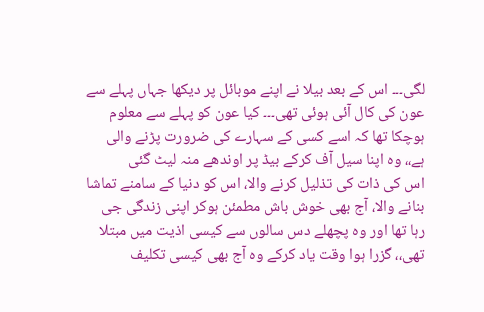لگی۔۔۔ اس کے بعد بیلا نے اپنے موبائل پر دیکھا جہاں پہلے سے عون کی کال آئی ہوئی تھی۔۔۔ کیا عون کو پہلے سے معلوم ہوچکا تھا کہ اسے کسی کے سہارے کی ضرورت پڑنے والی ہے،، وہ اپنا سیل آف کرکے بیڈ پر اوندھے منہ لیٹ گئی
اس کی ذات کی تذلیل کرنے والا، اس کو دنیا کے سامنے تماشا بنانے والا، آج بھی خوش باش مطمئن ہوکر اپنی زندگی جی رہا تھا اور وہ پچھلے دس سالوں سے کیسی اذیت میں مبتلا تھی،، گزرا ہوا وقت یاد کرکے وہ آج بھی کیسی تکلیف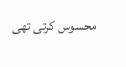محسوس کرتی تھی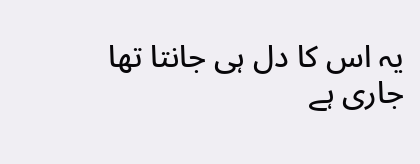یہ اس کا دل ہی جانتا تھا
جاری ہے